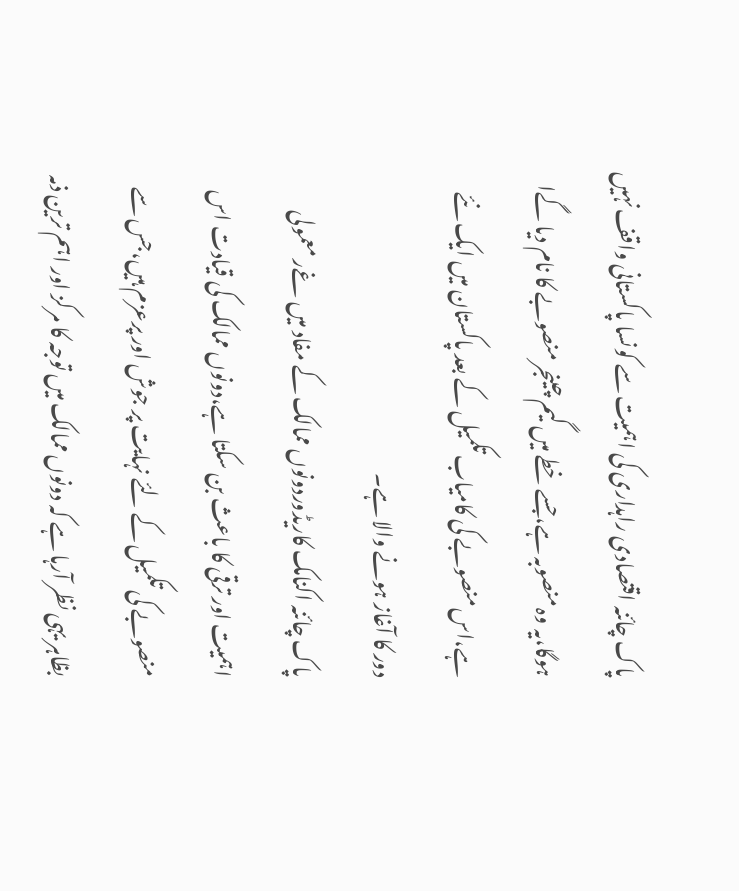پاک چائنہ اقتصادی راہداری کی اہمیت سے کونسا پاکستانی واقف نہیں ہوگا،یہ وہ منصوبہ ہے،جسے خطے میں گیم چینجر منصوبے کا نام دیا گےا ہے،اس منصوبے کی کامیاب تکمیل کے بعد پاکستان میں ایک نئے دور کا آغاز ہونے والا ہے۔
پاک چائنہ اکنامک کاریڈوردونوں ممالک کے مفاد میں غےر معمولی اہمیت اور ترقی کا باعث بن سکتا ہے،دونوں ممالک کی قیادت اس منصوبے کی تکمیل کے لئے نہایت پر جوش اور پرعزم ہیں،جس سے بظاہر یہی نظر آرہا ہے کہ دونوں ممالک میں توجہ کا مرکز اور اہم ترین ذمہ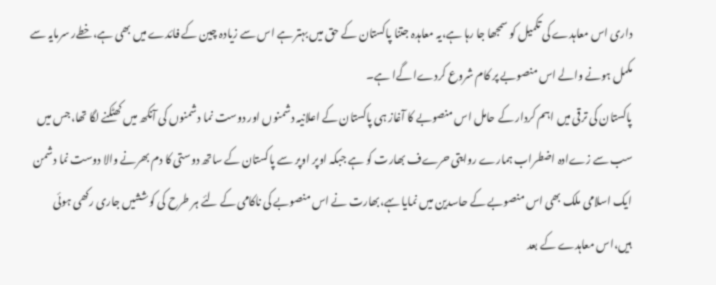داری اس معاہدے کی تکمیل کو سمجھا جا رہا ہے،یہ معاہدہ جتنا پاکستان کے حق میں بہتر ہے اس سے زیادہ چین کے فائدے میں بھی ہے،خطےر سرمایہ سے مکمل ہونے والے اس منصوبے پر کام شروع کردےا گےا ہے۔
پاکستان کی ترقی میں اہم کردار کے حامل اس منصوبے کا آغاز ہی پاکستان کے اعلانیہ دشمنوں اور دوست نما دشمنوں کی آنکھ میں کھٹکنے لگا تھا،جس میں سب سے زےادہ اضطراب ہمارے روایتی حرےف بھارت کو ہے جبکہ اوپر اوپر سے پاکستان کے ساتھ دوستی کا دم بھرنے والا دوست نما دشمن ایک اسلامی ملک بھی اس منصوبے کے حاسدین میں نمایا ںہے،بھارت نے اس منصوبے کی ناکامی کے لئے ہر طرح کی کوششیں جاری رکھی ہوئی ہیں،اس معاہدے کے بعد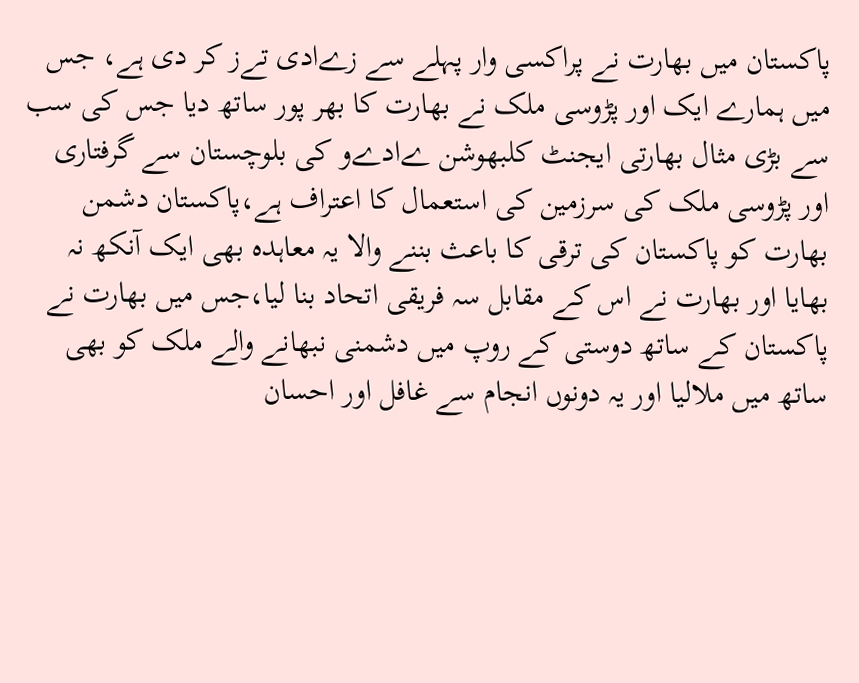پاکستان میں بھارت نے پراکسی وار پہلے سے زےادی تےز کر دی ہے، جس میں ہمارے ایک اور پڑوسی ملک نے بھارت کا بھر پور ساتھ دیا جس کی سب سے بڑی مثال بھارتی ایجنٹ کلبھوشن ےادےو کی بلوچستان سے گرفتاری اور پڑوسی ملک کی سرزمین کی استعمال کا اعتراف ہے،پاکستان دشمن بھارت کو پاکستان کی ترقی کا باعث بننے والا یہ معاہدہ بھی ایک آنکھ نہ بھایا اور بھارت نے اس کے مقابل سہ فریقی اتحاد بنا لیا،جس میں بھارت نے پاکستان کے ساتھ دوستی کے روپ میں دشمنی نبھانے والے ملک کو بھی ساتھ میں ملالیا اور یہ دونوں انجام سے غافل اور احسان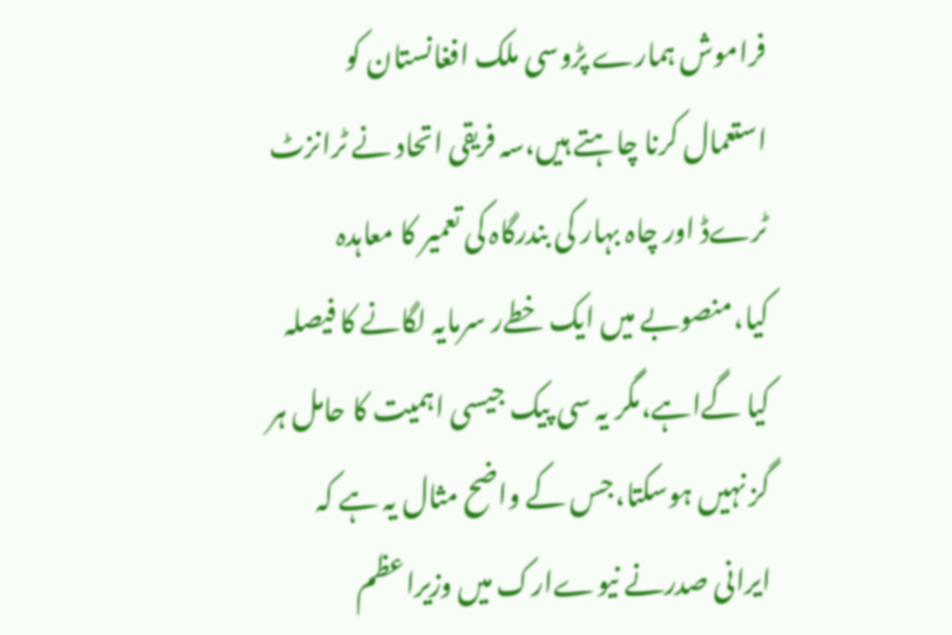فراموش ہمارے پڑوسی ملک افغانستان کو استعمال کرنا چاہتے ہیں،سہ فریقی اتحاد نے ٹرانزٹ ٹرےڈ اور چاہ بہار کی بندرگاہ کی تعمیر کا معاہدہ کیا،منصوبے میں ایک خطےر سرمایہ لگانے کا فیصلہ کیا گےاہے،مگر یہ سی پیک جیسی اہمیت کا حامل ہر گز نہیں ہوسکتا،جس کے واضح مثال یہ ہے کہ ایرانی صدرنے نیوےارک میں وزیراعظم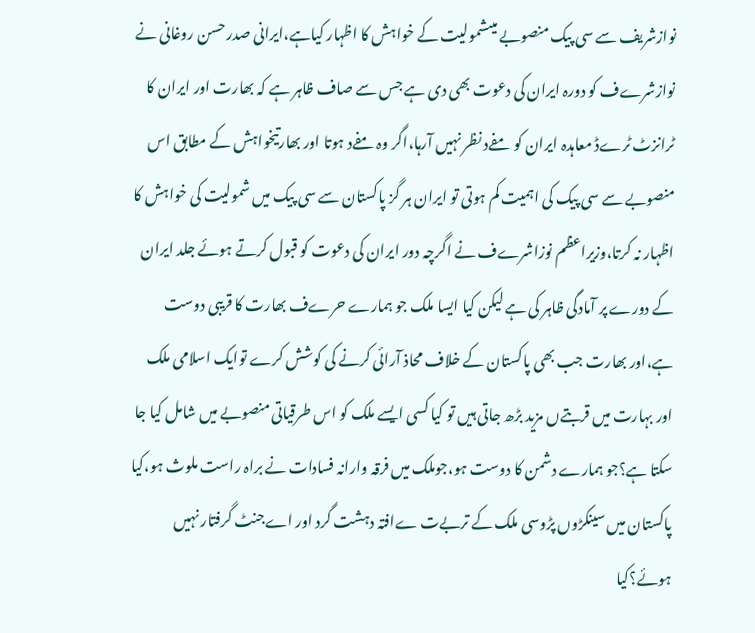نوازشریف سے سی پیک منصوبے میںشمولیت کے خواہش کا اظہار کیاہے،ایرانی صدر حسن روغانی نے نوازشرےف کو دورہ ایران کی دعوت بھی دی ہے جس سے صاف ظاہر ہے کہ بھارت اور ایران کا ٹرانزٹ ٹرےڈ معاہدہ ایران کو مفےد نظر نہیں آرہا،اگر وہ مفےد ہوتا اور بھارتیخواہش کے مطابق اس منصوبے سے سی پیک کی اہمیت کم ہوتی تو ایران ہر گز پاکستان سے سی پیک میں شمولیت کی خواہش کا اظہار نہ کرتا،وزیراعظم نوزاشرےف نے اگرچہ دور ایران کی دعوت کو قبول کرتے ہوئے جلد ایران کے دورے پر آمادگی ظاہر کی ہے لیکن کیا ایسا ملک جو ہمارے حرےف بھارت کا قریبی دوست ہے،اور بھارت جب بھی پاکستان کے خلاف محاذ آرائی کرنے کی کوشش کرے توایک اسلامی ملک اور بہارت میں قربتےں مزید بڑھ جاتی ہیں تو کیا کسی ایسے ملک کو اس طرقیاتی منصوبے میں شامل کیا جا سکتا ہے؟جو ہمارے دشمن کا دوست ہو،جوملک میں فرقہ وارانہ فسادات نے براہ راست ملوث ہو،کیا پاکستان میں سینکڑوں پڑوسی ملک کے تربےت ےافتہ دہشت گرد اور اےجنٹ گرفتار نہیں ہوئے؟کیا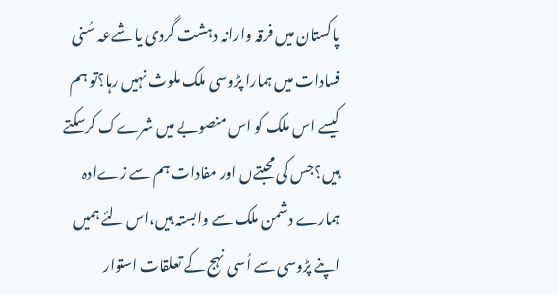پاکستان میں فرقہ وارانہ دہشت گردی یا شےعہ سُنی فسادات میں ہمارا پڑوسی ملک ملوث نہیں رہا؟تو ہم کیسے اس ملک کو اس منصوبے میں شرےک کرسکتے ہیں؟جس کی محبتےں اور مفادات ہم سے زےادہ ہمارے دشمن ملک سے وابستہ ہیں،اس لئے ہمیں اپنے پڑوسی سے اُسی نہج کے تعلقات استوار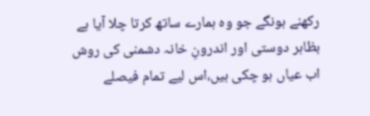رکھنے ہونگے جو وہ ہمارے ساتھ کرتا چلا آیا ہے بظاہر دوستی اور اندرونِ خانہ دشمنی کی روش اب عیاں ہو چکی ہیں،اس لیے تمام فیصلے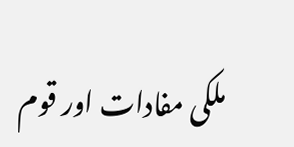ملکی مفادات اور قوم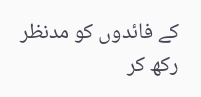کے فائدوں کو مدنظر رکھ کر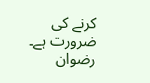کرنے کی ضرورت ہے۔
رضوان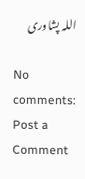اللہ پشاوری

No comments:
Post a Comment